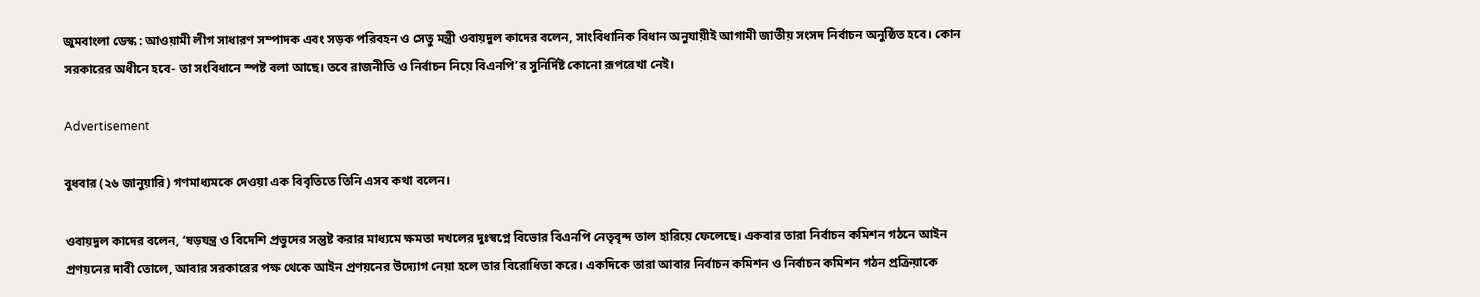জুমবাংলা ডেস্ক : আওয়ামী লীগ সাধারণ সম্পাদক এবং সড়ক পরিবহন ও সেতু মন্ত্রী ওবায়দুল কাদের বলেন, সাংবিধানিক বিধান অনুযায়ীই আগামী জাতীয় সংসদ নির্বাচন অনুষ্ঠিত হবে। কোন সরকারের অধীনে হবে- তা সংবিধানে স্পষ্ট বলা আছে। তবে রাজনীতি ও নির্বাচন নিয়ে বিএনপি’র সুনির্দিষ্ট কোনো রূপরেখা নেই।

Advertisement

বুধবার (২৬ জানুয়ারি) গণমাধ্যমকে দেওয়া এক বিবৃতিতে তিনি এসব কথা বলেন।

ওবায়দুল কাদের বলেন, ‘ষড়যন্ত্র ও বিদেশি প্রভুদের সন্তুষ্ট করার মাধ্যমে ক্ষমতা দখলের দুঃস্বপ্নে বিভোর বিএনপি নেতৃবৃন্দ তাল হারিয়ে ফেলেছে। একবার তারা নির্বাচন কমিশন গঠনে আইন প্রণয়নের দাবী তোলে, আবার সরকারের পক্ষ থেকে আইন প্রণয়নের উদ্যোগ নেয়া হলে তার বিরোধিতা করে। একদিকে তারা আবার নির্বাচন কমিশন ও নির্বাচন কমিশন গঠন প্রক্রিয়াকে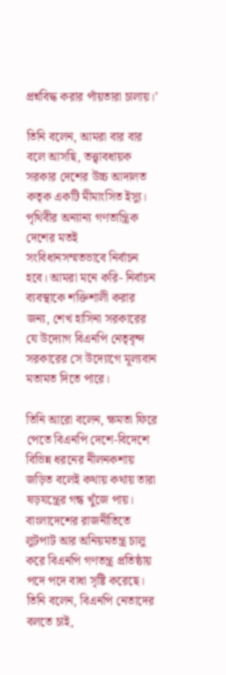প্রশ্নবিদ্ধ করার পাঁয়তারা চালায়।’

তিনি বলেন, আমরা বার বার বলে আসছি, তত্ত্বাবধায়ক সরকার দেশের উচ্চ আদালত কতৃক একটি মীমাংসিত ইস্যু। পৃথিবীর অন্যান্য গণতান্ত্রিক দেশের মতই সংবিধানসম্মতভাবে নির্বাচন হবে। আমরা মনে করি- নির্বাচন ব্যবস্থাকে শক্তিশালী করার জন্য, শেখ হাসিনা সরকারের যে উদ্যোগ বিএনপি নেতৃবৃন্দ সরকারের সে উদ্যোগে মূল্যবান মতামত দিতে পারে।

তিনি আরো বলেন, ক্ষমতা ফিরে পেতে বিএনপি দেশে-বিদেশে বিভিন্ন ধরনের নীলনকশায় জড়িত বলেই কথায় কথায় তারা ষড়যন্ত্রের গন্ধ খুঁজে পায়। বাংলাদেশের রাজনীতিতে লুটপাট আর অনিয়মতন্ত্র চালু করে বিএনপি গণতন্ত্র প্রতিষ্ঠায় পদে পদে বাধা সৃষ্টি করেছে। তিনি বলেন, বিএনপি নেতাদের বলতে চাই,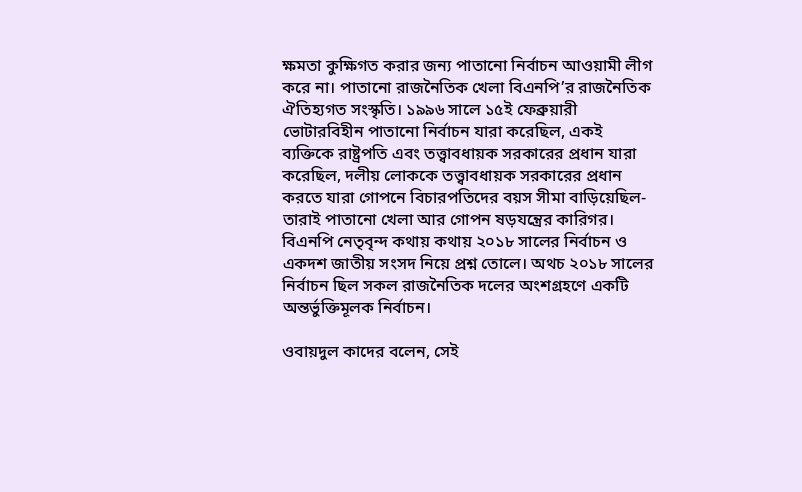ক্ষমতা কুক্ষিগত করার জন্য পাতানো নির্বাচন আওয়ামী লীগ করে না। পাতানো রাজনৈতিক খেলা বিএনপি’র রাজনৈতিক ঐতিহ্যগত সংস্কৃতি। ১৯৯৬ সালে ১৫ই ফেব্রুয়ারী ভোটারবিহীন পাতানো নির্বাচন যারা করেছিল, একই ব্যক্তিকে রাষ্ট্রপতি এবং তত্ত্বাবধায়ক সরকারের প্রধান যারা করেছিল, দলীয় লোককে তত্ত্বাবধায়ক সরকারের প্রধান করতে যারা গোপনে বিচারপতিদের বয়স সীমা বাড়িয়েছিল- তারাই পাতানো খেলা আর গোপন ষড়যন্ত্রের কারিগর। বিএনপি নেতৃবৃন্দ কথায় কথায় ২০১৮ সালের নির্বাচন ও একদশ জাতীয় সংসদ নিয়ে প্রশ্ন তোলে। অথচ ২০১৮ সালের নির্বাচন ছিল সকল রাজনৈতিক দলের অংশগ্রহণে একটি অন্তর্ভুক্তিমূলক নির্বাচন।

ওবায়দুল কাদের বলেন, সেই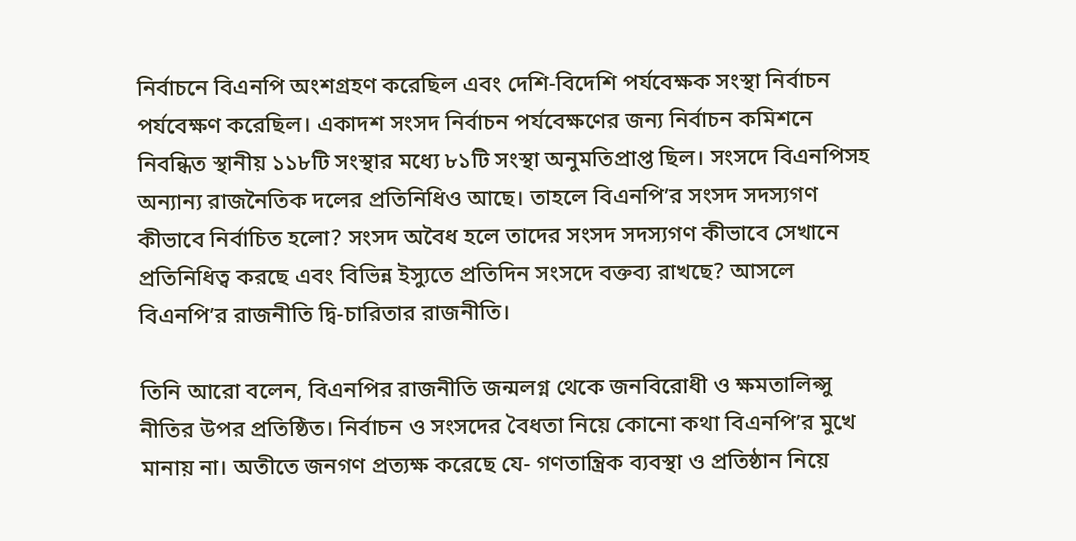নির্বাচনে বিএনপি অংশগ্রহণ করেছিল এবং দেশি-বিদেশি পর্যবেক্ষক সংস্থা নির্বাচন পর্যবেক্ষণ করেছিল। একাদশ সংসদ নির্বাচন পর্যবেক্ষণের জন্য নির্বাচন কমিশনে নিবন্ধিত স্থানীয় ১১৮টি সংস্থার মধ্যে ৮১টি সংস্থা অনুমতিপ্রাপ্ত ছিল। সংসদে বিএনপিসহ অন্যান্য রাজনৈতিক দলের প্রতিনিধিও আছে। তাহলে বিএনপি’র সংসদ সদস্যগণ কীভাবে নির্বাচিত হলো? সংসদ অবৈধ হলে তাদের সংসদ সদস্যগণ কীভাবে সেখানে প্রতিনিধিত্ব করছে এবং বিভিন্ন ইস্যুতে প্রতিদিন সংসদে বক্তব্য রাখছে? আসলে বিএনপি’র রাজনীতি দ্বি-চারিতার রাজনীতি।

তিনি আরো বলেন, বিএনপির রাজনীতি জন্মলগ্ন থেকে জনবিরোধী ও ক্ষমতালিপ্সু নীতির উপর প্রতিষ্ঠিত। নির্বাচন ও সংসদের বৈধতা নিয়ে কোনো কথা বিএনপি’র মুখে মানায় না। অতীতে জনগণ প্রত্যক্ষ করেছে যে- গণতান্ত্রিক ব্যবস্থা ও প্রতিষ্ঠান নিয়ে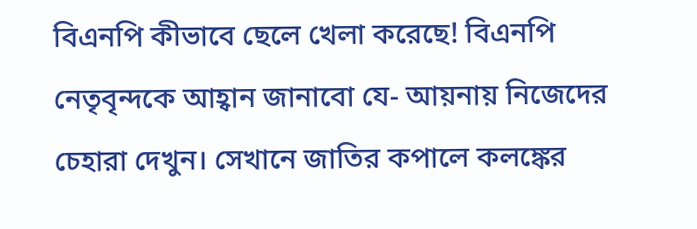বিএনপি কীভাবে ছেলে খেলা করেছে! বিএনপি নেতৃবৃন্দকে আহ্বান জানাবো যে- আয়নায় নিজেদের চেহারা দেখুন। সেখানে জাতির কপালে কলঙ্কের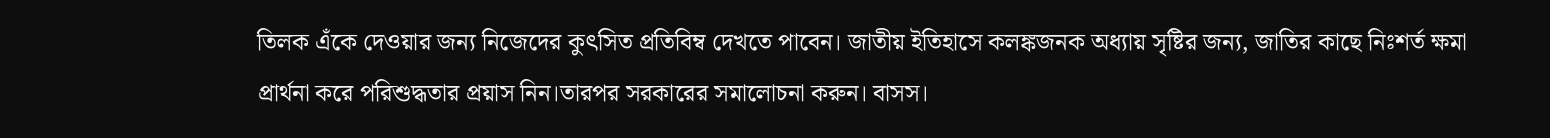তিলক এঁকে দেওয়ার জন্য নিজেদের কুৎসিত প্রতিবিম্ব দেখতে পাবেন। জাতীয় ইতিহাসে কলঙ্কজনক অধ্যায় সৃষ্টির জন্য, জাতির কাছে নিঃশর্ত ক্ষমা প্রার্থনা করে পরিশুদ্ধতার প্রয়াস নিন।তারপর সরকারের সমালোচনা করুন। বাসস।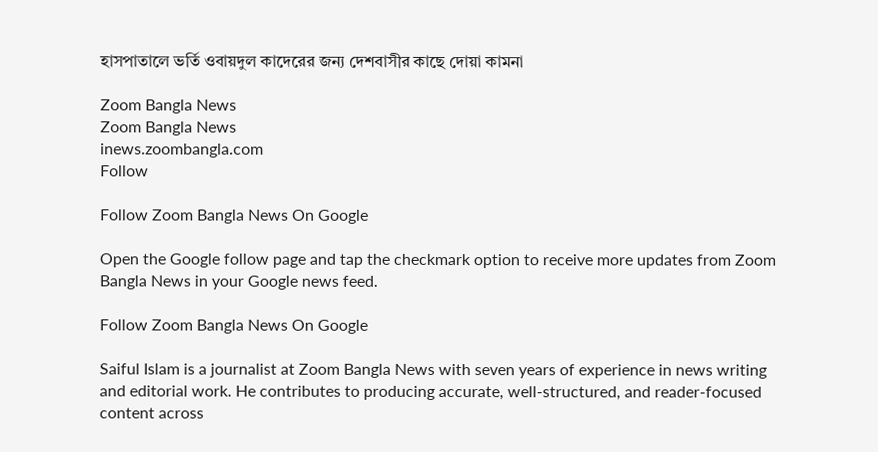হাসপাতালে ভর্তি ওবায়দুল কাদেরের জন্য দেশবাসীর কাছে দোয়া কামনা

Zoom Bangla News
Zoom Bangla News
inews.zoombangla.com
Follow

Follow Zoom Bangla News On Google

Open the Google follow page and tap the checkmark option to receive more updates from Zoom Bangla News in your Google news feed.

Follow Zoom Bangla News On Google

Saiful Islam is a journalist at Zoom Bangla News with seven years of experience in news writing and editorial work. He contributes to producing accurate, well-structured, and reader-focused content across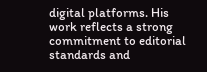digital platforms. His work reflects a strong commitment to editorial standards and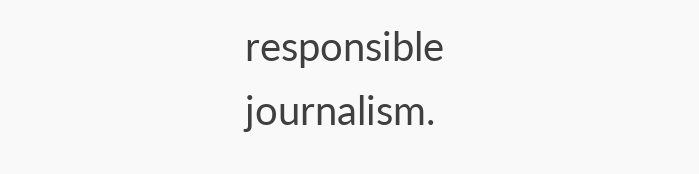responsible journalism.